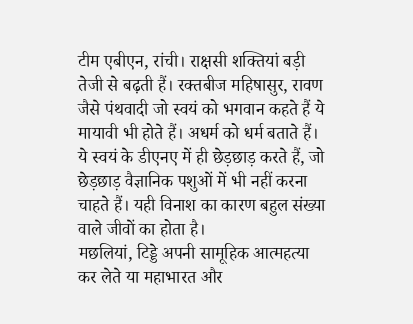टीम एबीएन, रांची। राक्षसी शक्तियां बड़ी तेजी से बढ़ती हैं। रक्तबीज महिषासुर, रावण जैसे पंथवादी जो स्वयं को भगवान कहते हैं ये मायावी भी होते हैं। अधर्म को धर्म बताते हैं। ये स्वयं के डीएनए में ही छेड़छाड़ करते हैं, जो छेड़छाड़ वैज्ञानिक पशुओं में भी नहीं करना चाहते हैं। यही विनाश का कारण बहुल संख्या वाले जीवों का होता है।
मछलियां, टिड्डे अपनी सामूहिक आत्महत्या कर लेते या महाभारत और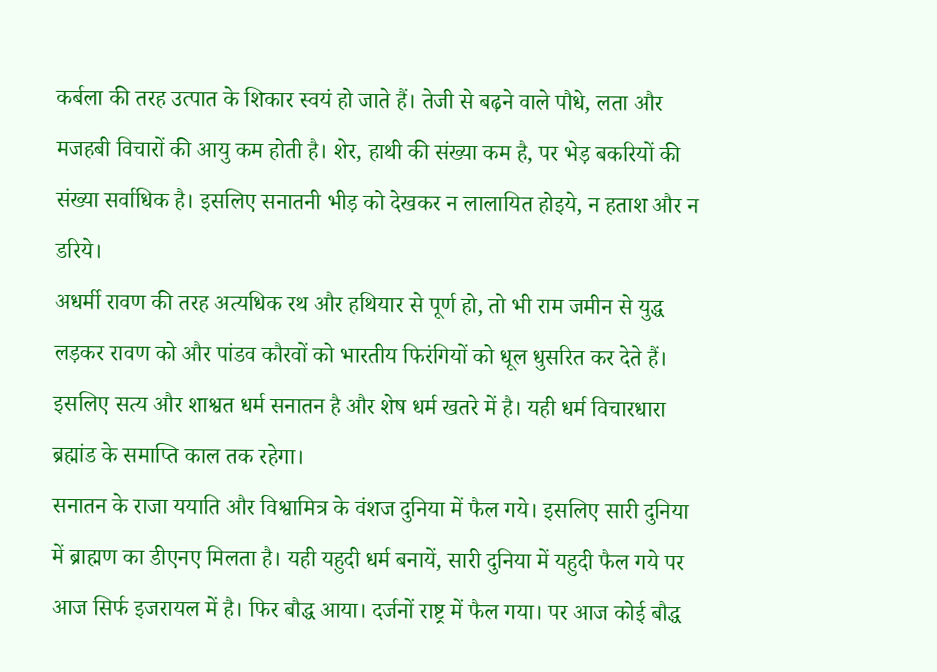कर्बला की तरह उत्पात के शिकार स्वयं हो जाते हैं। तेजी से बढ़ने वाले पौधे, लता और मजहबी विचारों की आयु कम होती है। शेर, हाथी की संख्या कम है, पर भेड़ बकरियों की संख्या सर्वाधिक है। इसलिए सनातनी भीड़ को देखकर न लालायित होइये, न हताश और न डरिये।
अधर्मी रावण की तरह अत्यधिक रथ और हथियार से पूर्ण हो, तो भी राम जमीन से युद्ध लड़कर रावण को और पांडव कौरवों को भारतीय फिरंगियों को धूल धुसरित कर देते हैं। इसलिए सत्य और शाश्वत धर्म सनातन है और शेष धर्म खतरे में है। यही धर्म विचारधारा ब्रह्मांड के समाप्ति काल तक रहेगा।
सनातन के राजा ययाति और विश्वामित्र के वंशज दुनिया में फैल गये। इसलिए सारी दुनिया में ब्राह्मण का डीएनए मिलता है। यही यहुदी धर्म बनायें, सारी दुनिया में यहुदी फैल गये पर आज सिर्फ इजरायल में है। फिर बौद्ध आया। दर्जनों राष्ट्र में फैल गया। पर आज कोई बौद्ध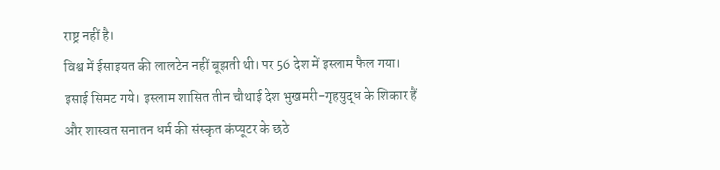राष्ट्र नहीं है।
विश्व में ईसाइयत की लालटेन नहीं बूझती थी। पर 56 देश में इस्लाम फैल गया। इसाई सिमट गये। इस्लाम शासित तीन चौथाई देश भुखमरी-गृहयुद्ध के शिकार हैं और शास्वत सनातन धर्म की संस्कृत कंप्यूटर के छठे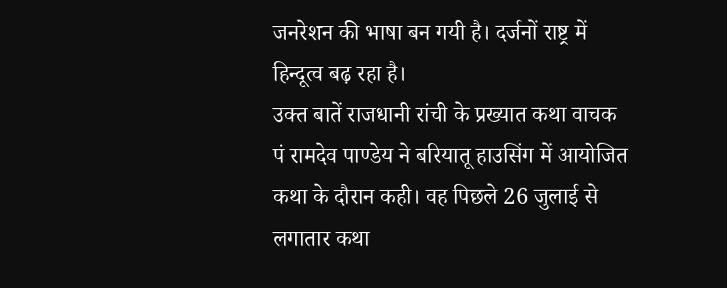जनरेशन की भाषा बन गयी है। दर्जनों राष्ट्र में हिन्दूत्व बढ़ रहा है।
उक्त बातें राजधानी रांची के प्रख्यात कथा वाचक पं रामदेव पाण्डेय ने बरियातू हाउसिंग में आयोजित कथा के दौरान कही। वह पिछले 26 जुलाई से लगातार कथा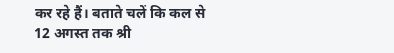कर रहे हैं। बताते चलें कि कल से 12 अगस्त तक श्री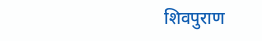शिवपुराण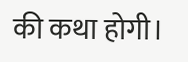की कथा होगी।